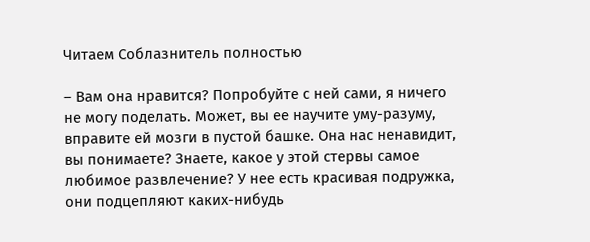Читаем Соблазнитель полностью

– Вам она нравится? Попробуйте с ней сами, я ничего не могу поделать. Может, вы ее научите уму-разуму, вправите ей мозги в пустой башке. Она нас ненавидит, вы понимаете? Знаете, какое у этой стервы самое любимое развлечение? У нее есть красивая подружка, они подцепляют каких-нибудь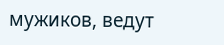мужиков, ведут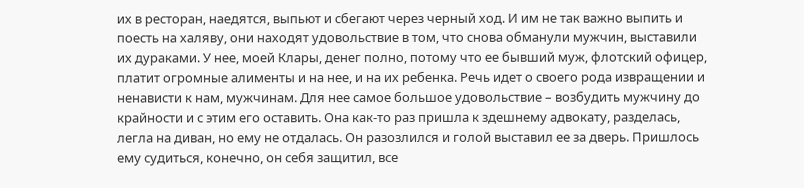их в ресторан, наедятся, выпьют и сбегают через черный ход. И им не так важно выпить и поесть на халяву, они находят удовольствие в том, что снова обманули мужчин, выставили их дураками. У нее, моей Клары, денег полно, потому что ее бывший муж, флотский офицер, платит огромные алименты и на нее, и на их ребенка. Речь идет о своего рода извращении и ненависти к нам, мужчинам. Для нее самое большое удовольствие – возбудить мужчину до крайности и с этим его оставить. Она как-то раз пришла к здешнему адвокату, разделась, легла на диван, но ему не отдалась. Он разозлился и голой выставил ее за дверь. Пришлось ему судиться, конечно, он себя защитил, все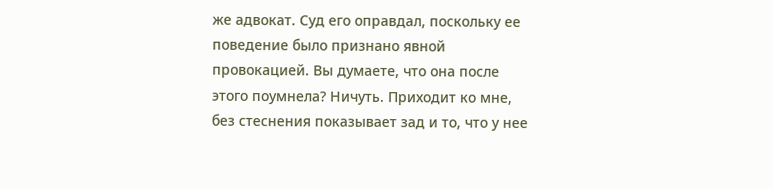же адвокат. Суд его оправдал, поскольку ее поведение было признано явной провокацией. Вы думаете, что она после этого поумнела? Ничуть. Приходит ко мне, без стеснения показывает зад и то, что у нее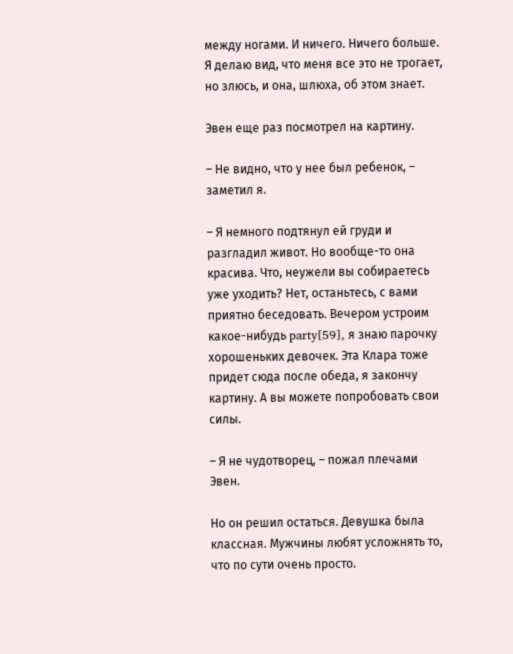между ногами. И ничего. Ничего больше. Я делаю вид, что меня все это не трогает, но злюсь, и она, шлюха, об этом знает.

Эвен еще раз посмотрел на картину.

– Не видно, что у нее был ребенок, – заметил я.

– Я немного подтянул ей груди и разгладил живот. Но вообще-то она красива. Что, неужели вы собираетесь уже уходить? Нет, останьтесь, с вами приятно беседовать. Вечером устроим какое-нибудь party[59], я знаю парочку хорошеньких девочек. Эта Клара тоже придет сюда после обеда, я закончу картину. А вы можете попробовать свои силы.

– Я не чудотворец, – пожал плечами Эвен.

Но он решил остаться. Девушка была классная. Мужчины любят усложнять то, что по сути очень просто.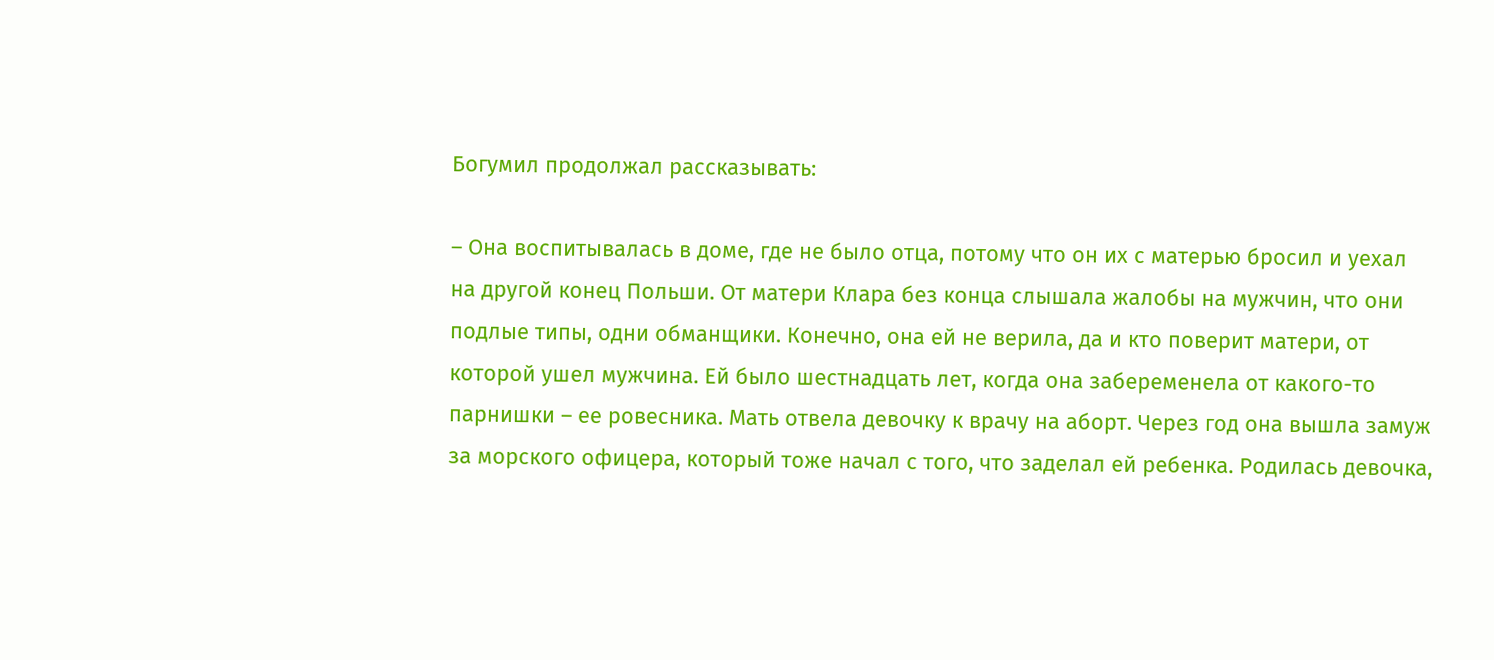Богумил продолжал рассказывать:

– Она воспитывалась в доме, где не было отца, потому что он их с матерью бросил и уехал на другой конец Польши. От матери Клара без конца слышала жалобы на мужчин, что они подлые типы, одни обманщики. Конечно, она ей не верила, да и кто поверит матери, от которой ушел мужчина. Ей было шестнадцать лет, когда она забеременела от какого-то парнишки – ее ровесника. Мать отвела девочку к врачу на аборт. Через год она вышла замуж за морского офицера, который тоже начал с того, что заделал ей ребенка. Родилась девочка,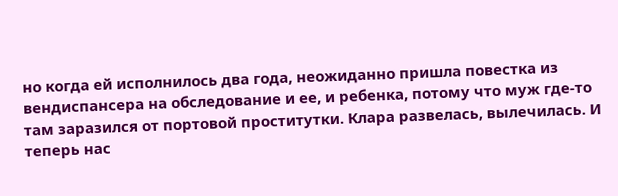но когда ей исполнилось два года, неожиданно пришла повестка из вендиспансера на обследование и ее, и ребенка, потому что муж где-то там заразился от портовой проститутки. Клара развелась, вылечилась. И теперь нас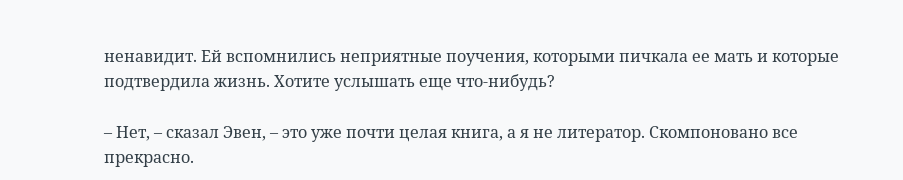ненавидит. Ей вспомнились неприятные поучения, которыми пичкала ее мать и которые подтвердила жизнь. Хотите услышать еще что-нибудь?

– Нет, – сказал Эвен, – это уже почти целая книга, а я не литератор. Скомпоновано все прекрасно.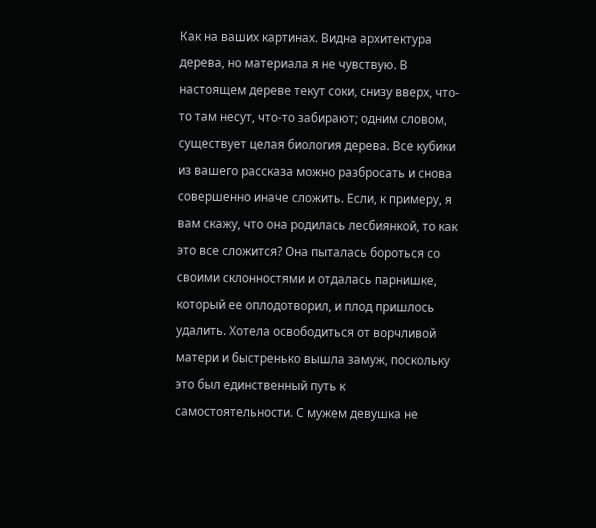Как на ваших картинах. Видна архитектура дерева, но материала я не чувствую. В настоящем дереве текут соки, снизу вверх, что-то там несут, что-то забирают; одним словом, существует целая биология дерева. Все кубики из вашего рассказа можно разбросать и снова совершенно иначе сложить. Если, к примеру, я вам скажу, что она родилась лесбиянкой, то как это все сложится? Она пыталась бороться со своими склонностями и отдалась парнишке, который ее оплодотворил, и плод пришлось удалить. Хотела освободиться от ворчливой матери и быстренько вышла замуж, поскольку это был единственный путь к самостоятельности. С мужем девушка не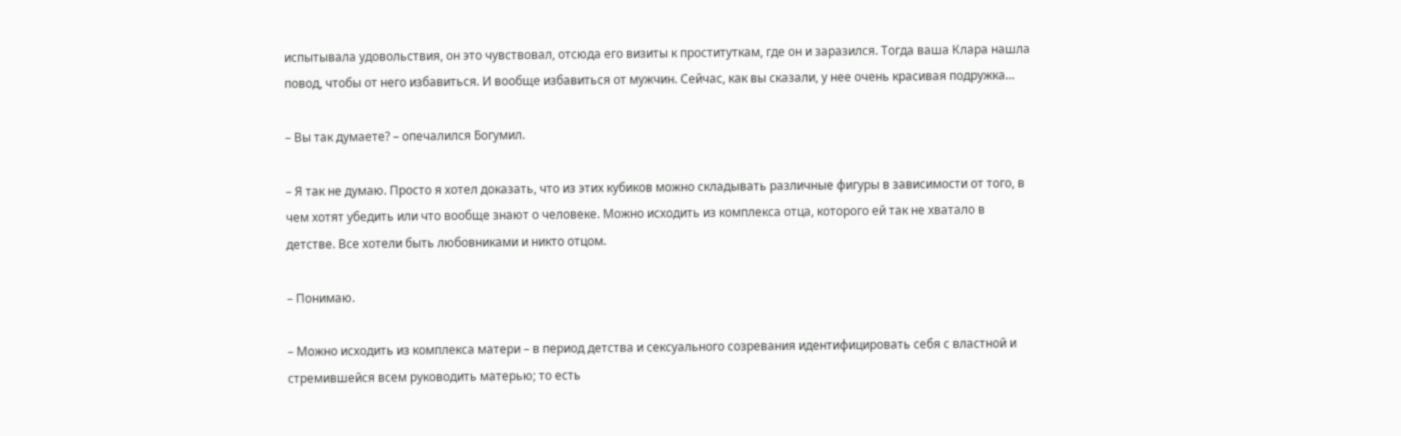испытывала удовольствия, он это чувствовал, отсюда его визиты к проституткам, где он и заразился. Тогда ваша Клара нашла повод, чтобы от него избавиться. И вообще избавиться от мужчин. Сейчас, как вы сказали, у нее очень красивая подружка…

– Вы так думаете? – опечалился Богумил.

– Я так не думаю. Просто я хотел доказать, что из этих кубиков можно складывать различные фигуры в зависимости от того, в чем хотят убедить или что вообще знают о человеке. Можно исходить из комплекса отца, которого ей так не хватало в детстве. Все хотели быть любовниками и никто отцом.

– Понимаю.

– Можно исходить из комплекса матери – в период детства и сексуального созревания идентифицировать себя с властной и стремившейся всем руководить матерью; то есть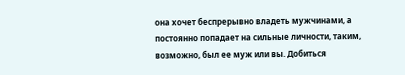она хочет беспрерывно владеть мужчинами, а постоянно попадает на сильные личности, таким, возможно, был ее муж или вы. Добиться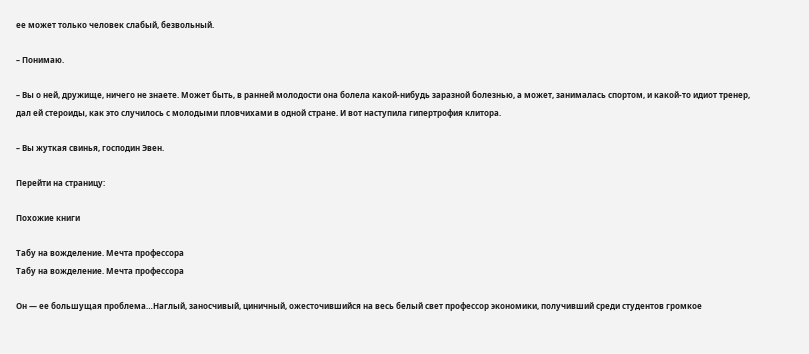ее может только человек слабый, безвольный.

– Понимаю.

– Вы о ней, дружище, ничего не знаете. Может быть, в ранней молодости она болела какой-нибудь заразной болезнью, а может, занималась спортом, и какой-то идиот тренер, дал ей стероиды, как это случилось с молодыми пловчихами в одной стране. И вот наступила гипертрофия клитора.

– Вы жуткая свинья, господин Эвен.

Перейти на страницу:

Похожие книги

Табу на вожделение. Мечта профессора
Табу на вожделение. Мечта профессора

Он — ее большущая проблема…Наглый, заносчивый, циничный, ожесточившийся на весь белый свет профессор экономики, получивший среди студентов громкое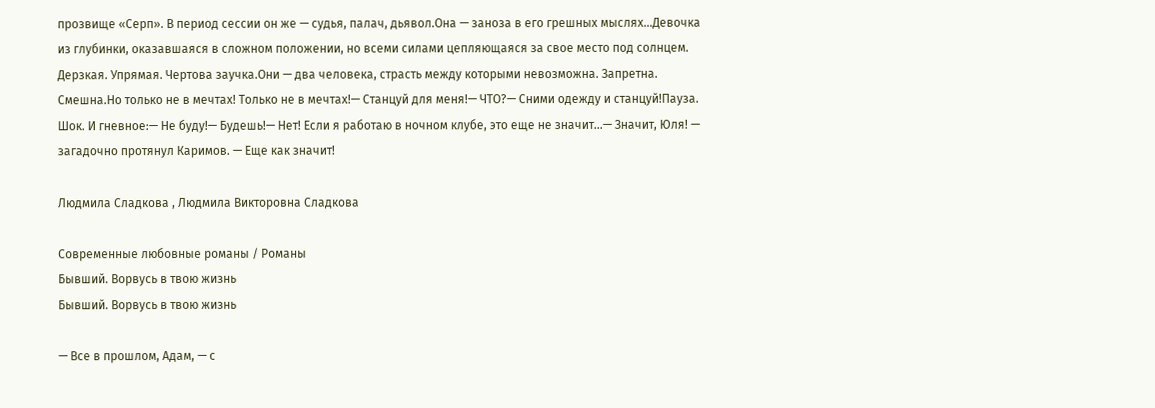прозвище «Серп». В период сессии он же — судья, палач, дьявол.Она — заноза в его грешных мыслях…Девочка из глубинки, оказавшаяся в сложном положении, но всеми силами цепляющаяся за свое место под солнцем. Дерзкая. Упрямая. Чертова заучка.Они — два человека, страсть между которыми невозможна. Запретна. Смешна.Но только не в мечтах! Только не в мечтах!— Станцуй для меня!— ЧТО?— Сними одежду и станцуй!Пауза. Шок. И гневное:— Не буду!— Будешь!— Нет! Если я работаю в ночном клубе, это еще не значит…— Значит, Юля! — загадочно протянул Каримов. — Еще как значит!

Людмила Сладкова , Людмила Викторовна Сладкова

Современные любовные романы / Романы
Бывший. Ворвусь в твою жизнь
Бывший. Ворвусь в твою жизнь

— Все в прошлом, Адам, — с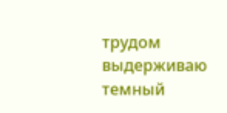трудом выдерживаю темный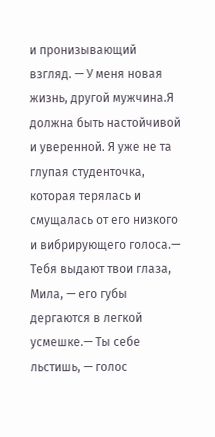и пронизывающий взгляд. — У меня новая жизнь, другой мужчина.Я должна быть настойчивой и уверенной. Я уже не та глупая студенточка, которая терялась и смущалась от его низкого и вибрирующего голоса.— Тебя выдают твои глаза, Мила, — его губы дергаются в легкой усмешке.— Ты себе льстишь, — голос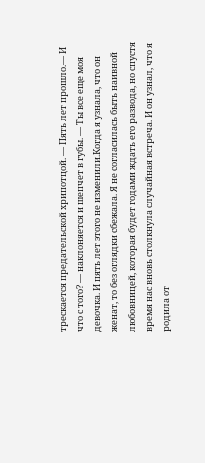трескается предательской хрипотцой. — Пять лет прошло.— И что с того? — наклоняется и шепчет в губы. — Ты все еще моя девочка. И пять лет этого не изменили.Когда я узнала, что он женат, то без оглядки сбежала. Я не согласилась быть наивной любовницей, которая будет годами ждать его развода, но спустя время нас вновь столкнула случайная встреча. И он узнал, что я родила от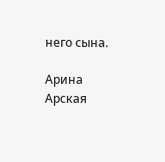него сына.

Арина Арская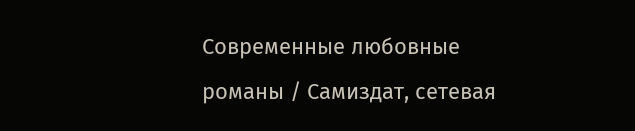Современные любовные романы / Самиздат, сетевая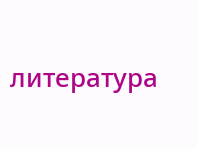литература